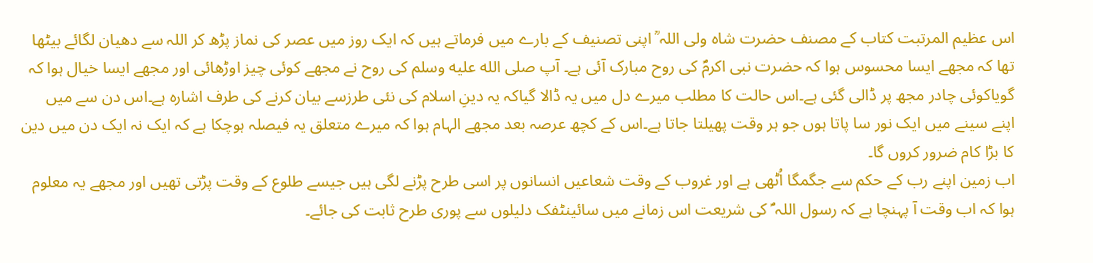اس عظیم المرتبت کتاب کے مصنف حضرت شاہ ولی اللہ ؒ اپنی تصنیف کے بارے میں فرماتے ہیں کہ ایک روز میں عصر کی نماز پڑھ کر اللہ سے دھیان لگائے بیٹھا تھا کہ مجھے ایسا محسوس ہوا کہ حضرت نبی اکرمؐ کی روح مبارک آئی ہے۔ آپ صلى الله عليه وسلم کی روح نے مجھے کوئی چیز اوڑھائی اور مجھے ایسا خیال ہوا کہ گویاکوئی چادر مجھ پر ڈالی گئی ہے۔اس حالت کا مطلب میرے دل میں یہ ڈالا گیاکہ یہ دینِ اسلام کی نئی طرزسے بیان کرنے کی طرف اشارہ ہے۔اس دن سے میں اپنے سینے میں ایک نور سا پاتا ہوں جو ہر وقت پھیلتا جاتا ہے۔اس کے کچھ عرصہ بعد مجھے الہام ہوا کہ میرے متعلق یہ فیصلہ ہوچکا ہے کہ ایک نہ ایک دن میں دین کا بڑا کام ضرور کروں گا۔
اب زمین اپنے رب کے حکم سے جگمگا اُٹھی ہے اور غروب کے وقت شعاعیں انسانوں پر اسی طرح پڑنے لگی ہیں جیسے طلوع کے وقت پڑتی تھیں اور مجھے یہ معلوم ہوا کہ اب وقت آ پہنچا ہے کہ رسول اللہ ؐ کی شریعت اس زمانے میں سائینٹفک دلیلوں سے پوری طرح ثابت کی جائے۔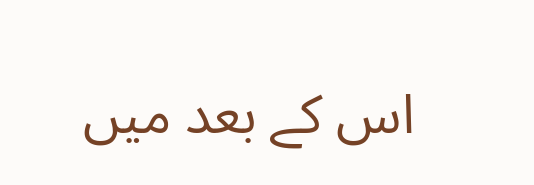اس کے بعد میں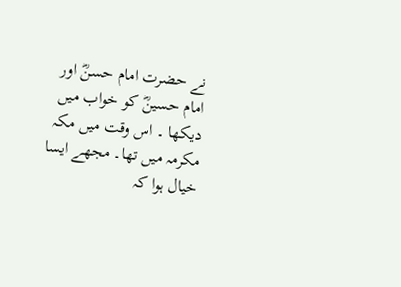نے حضرت امام حسنؓ اور امام حسینؓ کو خواب میں دیکھا ۔ اس وقت میں مکہ مکرمہ میں تھا۔ مجھے ایسا خیال ہوا کہ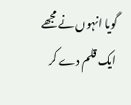گویا انہوں نے مجھے ایک قلم دے کر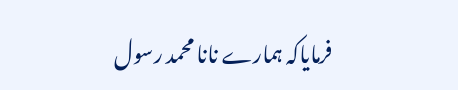فرمایاکہ ہمارے نانا محمد رسول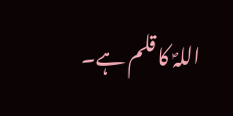اللہؐ کا قلم ہے۔